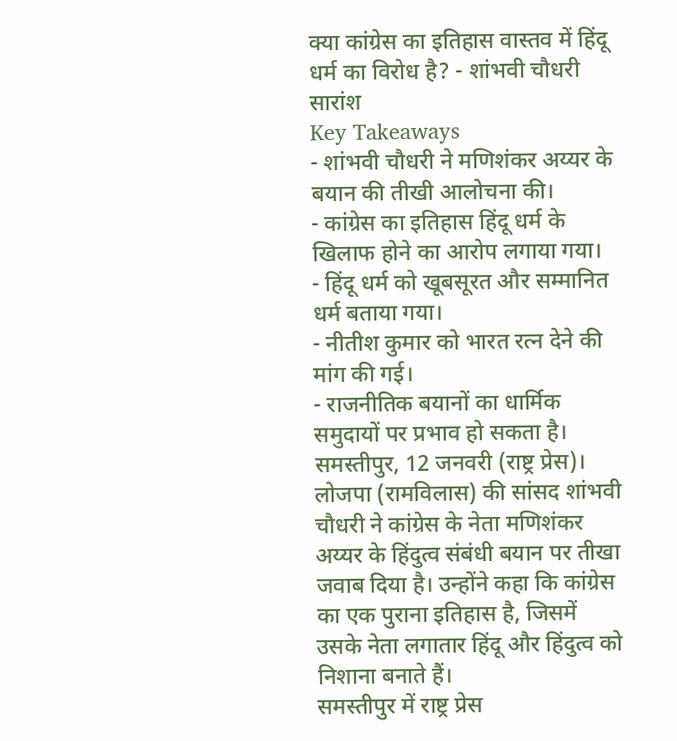क्या कांग्रेस का इतिहास वास्तव में हिंदू धर्म का विरोध है? - शांभवी चौधरी
सारांश
Key Takeaways
- शांभवी चौधरी ने मणिशंकर अय्यर के बयान की तीखी आलोचना की।
- कांग्रेस का इतिहास हिंदू धर्म के खिलाफ होने का आरोप लगाया गया।
- हिंदू धर्म को खूबसूरत और सम्मानित धर्म बताया गया।
- नीतीश कुमार को भारत रत्न देने की मांग की गई।
- राजनीतिक बयानों का धार्मिक समुदायों पर प्रभाव हो सकता है।
समस्तीपुर, 12 जनवरी (राष्ट्र प्रेस)। लोजपा (रामविलास) की सांसद शांभवी चौधरी ने कांग्रेस के नेता मणिशंकर अय्यर के हिंदुत्व संबंधी बयान पर तीखा जवाब दिया है। उन्होंने कहा कि कांग्रेस का एक पुराना इतिहास है, जिसमें उसके नेता लगातार हिंदू और हिंदुत्व को निशाना बनाते हैं।
समस्तीपुर में राष्ट्र प्रेस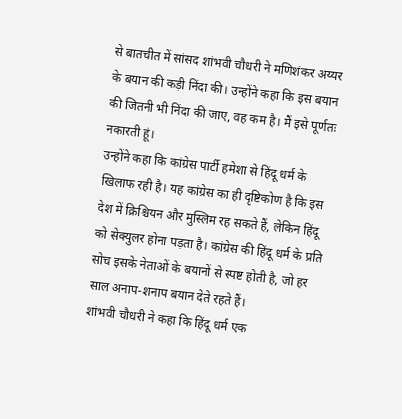से बातचीत में सांसद शांभवी चौधरी ने मणिशंकर अय्यर के बयान की कड़ी निंदा की। उन्होंने कहा कि इस बयान की जितनी भी निंदा की जाए, वह कम है। मैं इसे पूर्णतः नकारती हूं।
उन्होंने कहा कि कांग्रेस पार्टी हमेशा से हिंदू धर्म के खिलाफ रही है। यह कांग्रेस का ही दृष्टिकोण है कि इस देश में क्रिश्चियन और मुस्लिम रह सकते हैं, लेकिन हिंदू को सेक्युलर होना पड़ता है। कांग्रेस की हिंदू धर्म के प्रति सोच इसके नेताओं के बयानों से स्पष्ट होती है, जो हर साल अनाप-शनाप बयान देते रहते हैं।
शांभवी चौधरी ने कहा कि हिंदू धर्म एक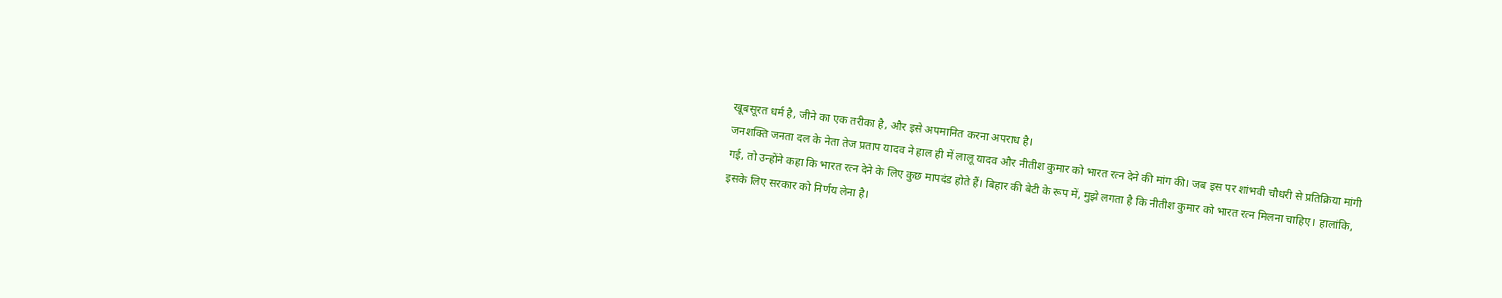खूबसूरत धर्म है, जीने का एक तरीका है, और इसे अपमानित करना अपराध है।
जनशक्ति जनता दल के नेता तेज प्रताप यादव ने हाल ही में लालू यादव और नीतीश कुमार को भारत रत्न देने की मांग की। जब इस पर शांभवी चौधरी से प्रतिक्रिया मांगी गई, तो उन्होंने कहा कि भारत रत्न देने के लिए कुछ मापदंड होते हैं। बिहार की बेटी के रूप में, मुझे लगता है कि नीतीश कुमार को भारत रत्न मिलना चाहिए। हालांकि, इसके लिए सरकार को निर्णय लेना है।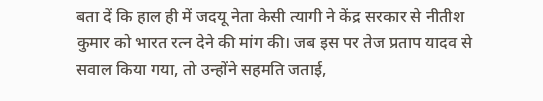बता दें कि हाल ही में जदयू नेता केसी त्यागी ने केंद्र सरकार से नीतीश कुमार को भारत रत्न देने की मांग की। जब इस पर तेज प्रताप यादव से सवाल किया गया, तो उन्होंने सहमति जताई,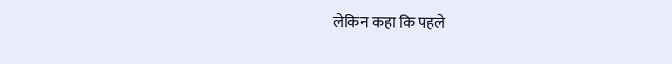लेकिन कहा कि पहले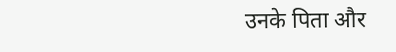उनके पिता और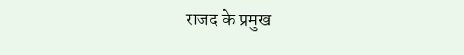राजद के प्रमुख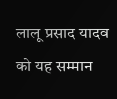लालू प्रसाद यादव को यह सम्मान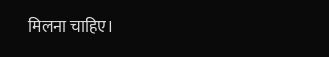मिलना चाहिए।